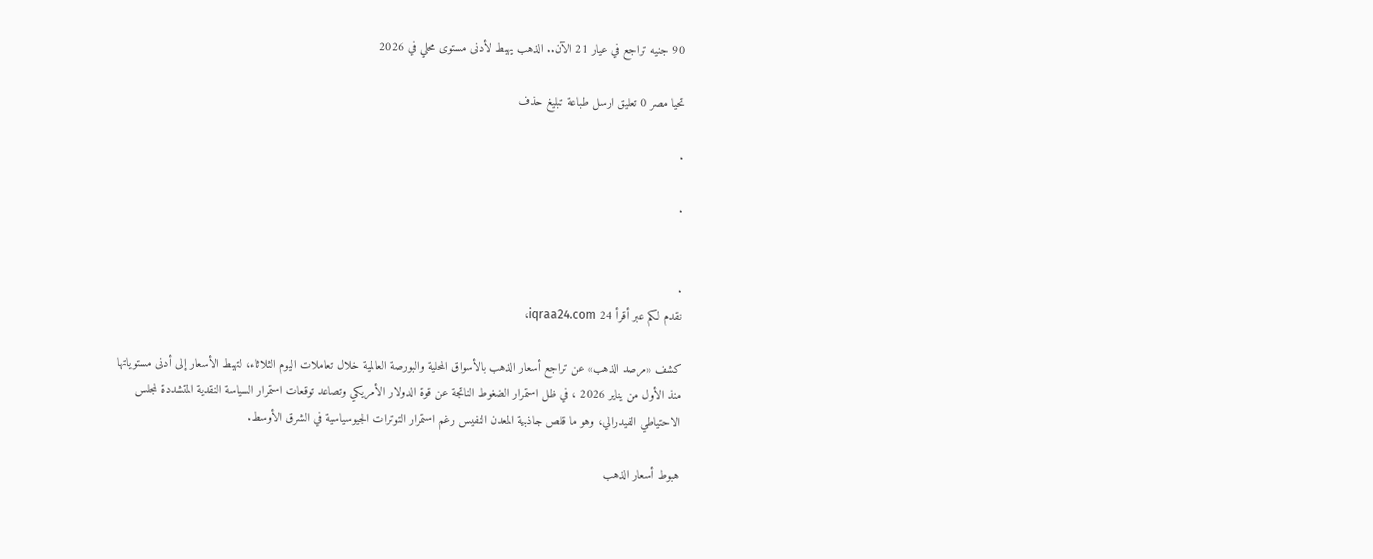90 جنيه تراجع في عيار 21 الآن.. الذهب يهبط لأدنى مستوى محلي في 2026

تحيا مصر 0 تعليق ارسل طباعة تبليغ حذف

.

.


.
نقدم لكم عبر أقرأ 24 iqraa24.com،

كشف «مرصد الذهب» عن تراجع أسعار الذهب بالأسواق المحلية والبورصة العالمية خلال تعاملات اليوم الثلاثاء، لتهبط الأسعار إلى أدنى مستوياتها منذ الأول من يناير 2026 ، في ظل استمرار الضغوط الناتجة عن قوة الدولار الأمريكي وتصاعد توقعات استمرار السياسة النقدية المتشددة لمجلس الاحتياطي الفيدرالي، وهو ما قلص جاذبية المعدن النفيس رغم استمرار التوترات الجيوسياسية في الشرق الأوسط.

هبوط أسعار الذهب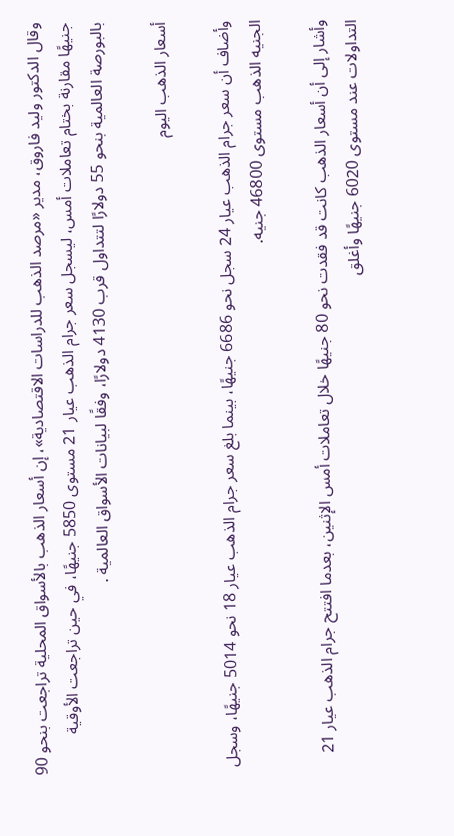وقال الدكتور وليد فاروق، مدير «مرصد الذهب للدراسات الاقتصادية»، إن أسعار الذهب بالأسواق المحلية تراجعت بنحو 90 جنيهًا مقارنة بختام تعاملات أمس، ليسجل سعر جرام الذهب عيار 21 مستوى 5850 جنيهًا، في حين تراجعت الأوقية بالبورصة العالمية بنحو 55 دولارًا لتتداول قرب 4130 دولارًا، وفقًا لبيانات الأسواق العالمية .

أسعار الذهب اليوم

وأضاف أن سعر جرام الذهب عيار 24 سجل نحو 6686 جنيهًا، بينما بلغ سعر جرام الذهب عيار 18 نحو 5014 جنيهًا، وسجل الجنيه الذهب مستوى 46800 جنيه.

وأشار إلى أن أسعار الذهب كانت قد فقدت نحو 80 جنيهًا خلال تعاملات أمس الإثنين، بعدما افتتح جرام الذهب عيار 21 التداولات عند مستوى 6020 جنيهًا وأغلق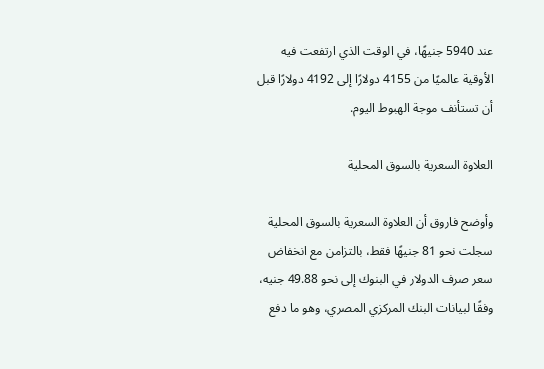عند 5940 جنيهًا، في الوقت الذي ارتفعت فيه الأوقية عالميًا من 4155 دولارًا إلى 4192 دولارًا قبل أن تستأنف موجة الهبوط اليوم.

العلاوة السعرية بالسوق المحلية

وأوضح فاروق أن العلاوة السعرية بالسوق المحلية سجلت نحو 81 جنيهًا فقط، بالتزامن مع انخفاض سعر صرف الدولار في البنوك إلى نحو 49.88 جنيه، وفقًا لبيانات البنك المركزي المصري، وهو ما دفع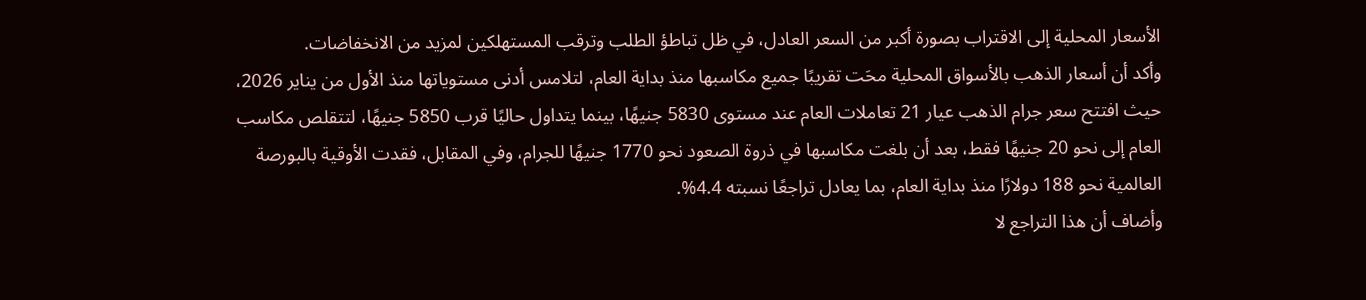الأسعار المحلية إلى الاقتراب بصورة أكبر من السعر العادل، في ظل تباطؤ الطلب وترقب المستهلكين لمزيد من الانخفاضات.
وأكد أن أسعار الذهب بالأسواق المحلية محَت تقريبًا جميع مكاسبها منذ بداية العام، لتلامس أدنى مستوياتها منذ الأول من يناير 2026، حيث افتتح سعر جرام الذهب عيار 21 تعاملات العام عند مستوى 5830 جنيهًا، بينما يتداول حاليًا قرب 5850 جنيهًا، لتتقلص مكاسب العام إلى نحو 20 جنيهًا فقط، بعد أن بلغت مكاسبها في ذروة الصعود نحو 1770 جنيهًا للجرام، وفي المقابل، فقدت الأوقية بالبورصة العالمية نحو 188 دولارًا منذ بداية العام، بما يعادل تراجعًا نسبته 4.4%.
وأضاف أن هذا التراجع لا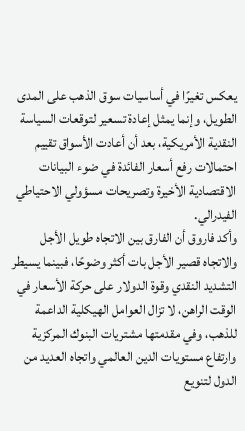يعكس تغيرًا في أساسيات سوق الذهب على المدى الطويل، وإنما يمثل إعادة تسعير لتوقعات السياسة النقدية الأمريكية، بعد أن أعادت الأسواق تقييم احتمالات رفع أسعار الفائدة في ضوء البيانات الاقتصادية الأخيرة وتصريحات مسؤولي الاحتياطي الفيدرالي.
وأكد فاروق أن الفارق بين الاتجاه طويل الأجل والاتجاه قصير الأجل بات أكثر وضوحًا، فبينما يسيطر التشديد النقدي وقوة الدولار على حركة الأسعار في الوقت الراهن، لا تزال العوامل الهيكلية الداعمة للذهب، وفي مقدمتها مشتريات البنوك المركزية وارتفاع مستويات الدين العالمي واتجاه العديد من الدول لتنويع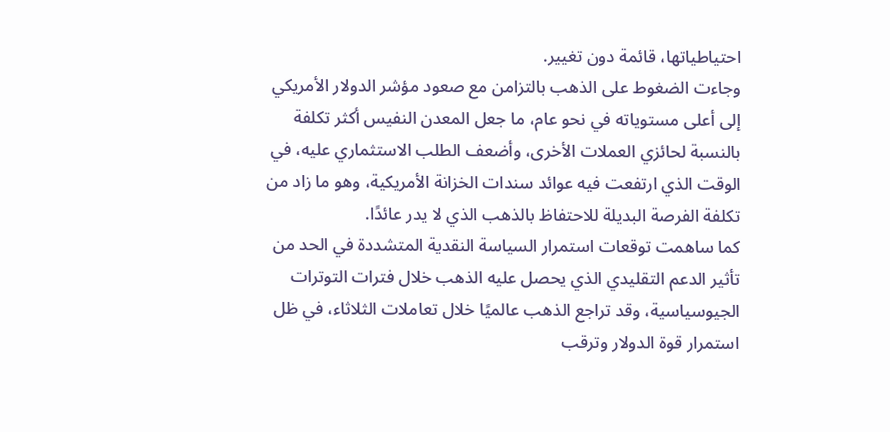احتياطياتها، قائمة دون تغيير.
وجاءت الضغوط على الذهب بالتزامن مع صعود مؤشر الدولار الأمريكي إلى أعلى مستوياته في نحو عام، ما جعل المعدن النفيس أكثر تكلفة بالنسبة لحائزي العملات الأخرى، وأضعف الطلب الاستثماري عليه، في الوقت الذي ارتفعت فيه عوائد سندات الخزانة الأمريكية، وهو ما زاد من تكلفة الفرصة البديلة للاحتفاظ بالذهب الذي لا يدر عائدًا.
كما ساهمت توقعات استمرار السياسة النقدية المتشددة في الحد من تأثير الدعم التقليدي الذي يحصل عليه الذهب خلال فترات التوترات الجيوسياسية، وقد تراجع الذهب عالميًا خلال تعاملات الثلاثاء، في ظل استمرار قوة الدولار وترقب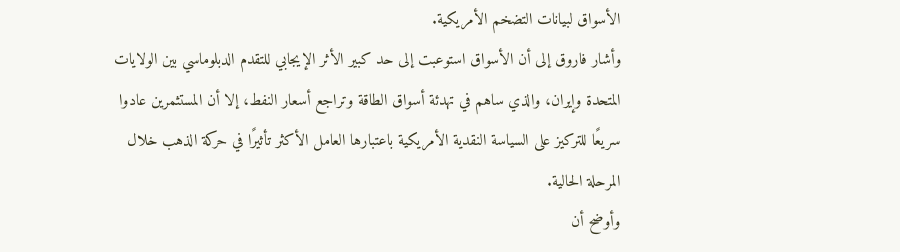الأسواق لبيانات التضخم الأمريكية.
وأشار فاروق إلى أن الأسواق استوعبت إلى حد كبير الأثر الإيجابي للتقدم الدبلوماسي بين الولايات المتحدة وإيران، والذي ساهم في تهدئة أسواق الطاقة وتراجع أسعار النفط، إلا أن المستثمرين عادوا سريعًا للتركيز على السياسة النقدية الأمريكية باعتبارها العامل الأكثر تأثيرًا في حركة الذهب خلال المرحلة الحالية.
وأوضح أن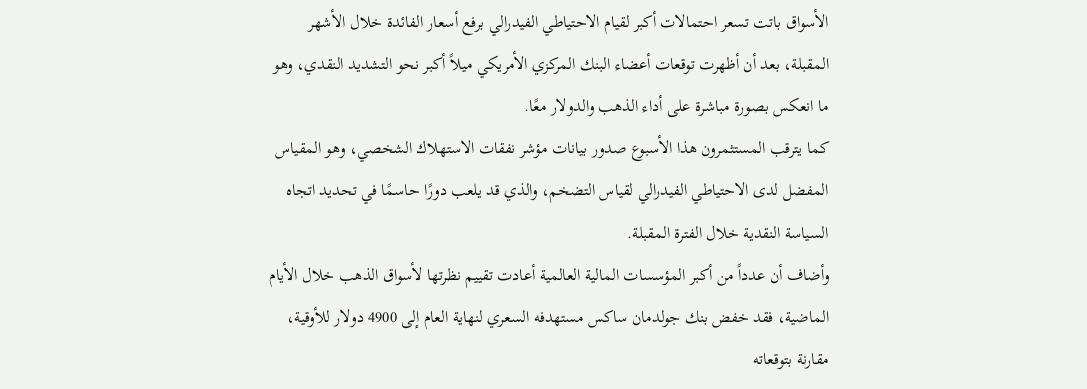الأسواق باتت تسعر احتمالات أكبر لقيام الاحتياطي الفيدرالي برفع أسعار الفائدة خلال الأشهر المقبلة، بعد أن أظهرت توقعات أعضاء البنك المركزي الأمريكي ميلاً أكبر نحو التشديد النقدي، وهو ما انعكس بصورة مباشرة على أداء الذهب والدولار معًا.
كما يترقب المستثمرون هذا الأسبوع صدور بيانات مؤشر نفقات الاستهلاك الشخصي، وهو المقياس المفضل لدى الاحتياطي الفيدرالي لقياس التضخم، والذي قد يلعب دورًا حاسمًا في تحديد اتجاه السياسة النقدية خلال الفترة المقبلة.
وأضاف أن عدداً من أكبر المؤسسات المالية العالمية أعادت تقييم نظرتها لأسواق الذهب خلال الأيام الماضية، فقد خفض بنك جولدمان ساكس مستهدفه السعري لنهاية العام إلى 4900 دولار للأوقية، مقارنة بتوقعاته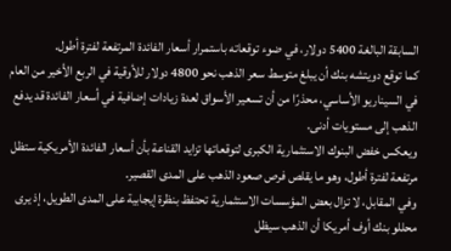السابقة البالغة 5400 دولار، في ضوء توقعاته باستمرار أسعار الفائدة المرتفعة لفترة أطول.
كما توقع دويتشه بنك أن يبلغ متوسط سعر الذهب نحو 4800 دولار للأوقية في الربع الأخير من العام في السيناريو الأساسي، محذرًا من أن تسعير الأسواق لعدة زيادات إضافية في أسعار الفائدة قد يدفع الذهب إلى مستويات أدنى.
ويعكس خفض البنوك الاستثمارية الكبرى لتوقعاتها تزايد القناعة بأن أسعار الفائدة الأمريكية ستظل مرتفعة لفترة أطول، وهو ما يقلص فرص صعود الذهب على المدى القصير.
وفي المقابل، لا تزال بعض المؤسسات الاستثمارية تحتفظ بنظرة إيجابية على المدى الطويل، إذ يرى محللو بنك أوف أمريكا أن الذهب سيظل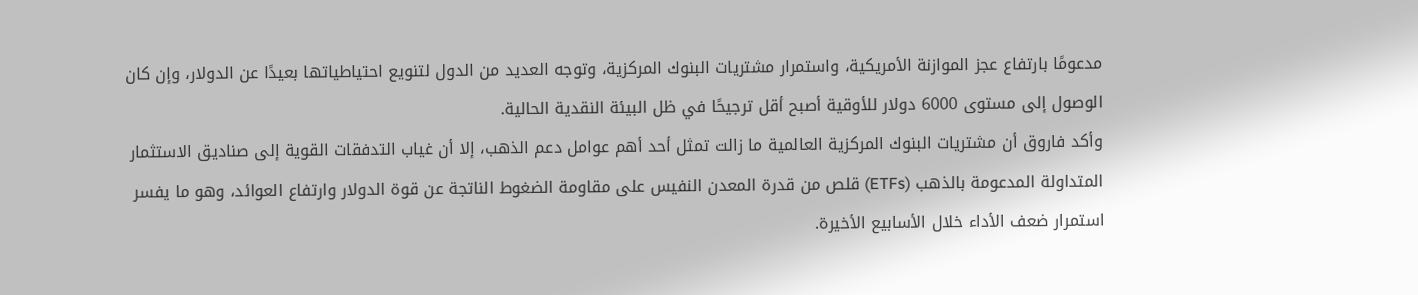مدعومًا بارتفاع عجز الموازنة الأمريكية، واستمرار مشتريات البنوك المركزية، وتوجه العديد من الدول لتنويع احتياطياتها بعيدًا عن الدولار، وإن كان الوصول إلى مستوى 6000 دولار للأوقية أصبح أقل ترجيحًا في ظل البيئة النقدية الحالية.
وأكد فاروق أن مشتريات البنوك المركزية العالمية ما زالت تمثل أحد أهم عوامل دعم الذهب، إلا أن غياب التدفقات القوية إلى صناديق الاستثمار المتداولة المدعومة بالذهب (ETFs) قلص من قدرة المعدن النفيس على مقاومة الضغوط الناتجة عن قوة الدولار وارتفاع العوائد، وهو ما يفسر استمرار ضعف الأداء خلال الأسابيع الأخيرة.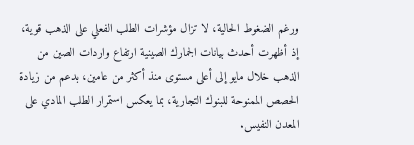ورغم الضغوط الحالية، لا تزال مؤشرات الطلب الفعلي على الذهب قوية، إذ أظهرت أحدث بيانات الجمارك الصينية ارتفاع واردات الصين من الذهب خلال مايو إلى أعلى مستوى منذ أكثر من عامين، بدعم من زيادة الحصص الممنوحة للبنوك التجارية، بما يعكس استمرار الطلب المادي على المعدن النفيس.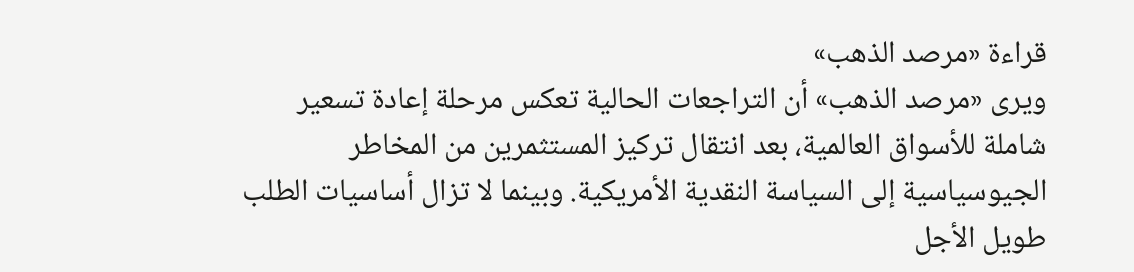قراءة «مرصد الذهب»
ويرى «مرصد الذهب» أن التراجعات الحالية تعكس مرحلة إعادة تسعير شاملة للأسواق العالمية، بعد انتقال تركيز المستثمرين من المخاطر الجيوسياسية إلى السياسة النقدية الأمريكية. وبينما لا تزال أساسيات الطلب طويل الأجل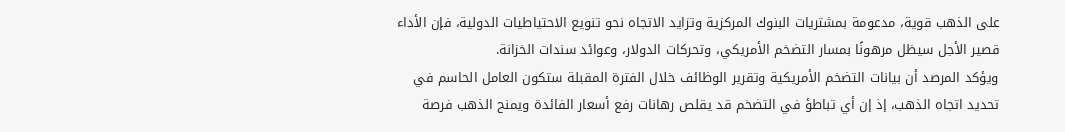على الذهب قوية، مدعومة بمشتريات البنوك المركزية وتزايد الاتجاه نحو تنويع الاحتياطيات الدولية، فإن الأداء قصير الأجل سيظل مرهونًا بمسار التضخم الأمريكي، وتحركات الدولار، وعوائد سندات الخزانة.
ويؤكد المرصد أن بيانات التضخم الأمريكية وتقرير الوظائف خلال الفترة المقبلة ستكون العامل الحاسم في تحديد اتجاه الذهب، إذ إن أي تباطؤ في التضخم قد يقلص رهانات رفع أسعار الفائدة ويمنح الذهب فرصة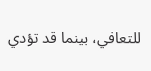للتعافي، بينما قد تؤدي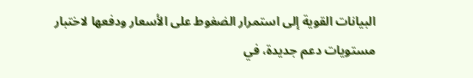البيانات القوية إلى استمرار الضغوط على الأسعار ودفعها لاختبار مستويات دعم جديدة، في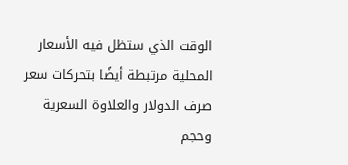الوقت الذي ستظل فيه الأسعار المحلية مرتبطة أيضًا بتحركات سعر صرف الدولار والعلاوة السعرية وحجم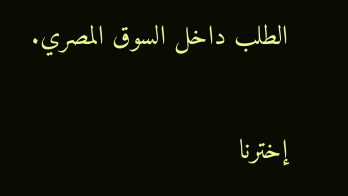الطلب داخل السوق المصري.

إخترنا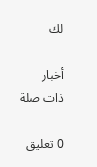لك

أخبار ذات صلة

0 تعليق